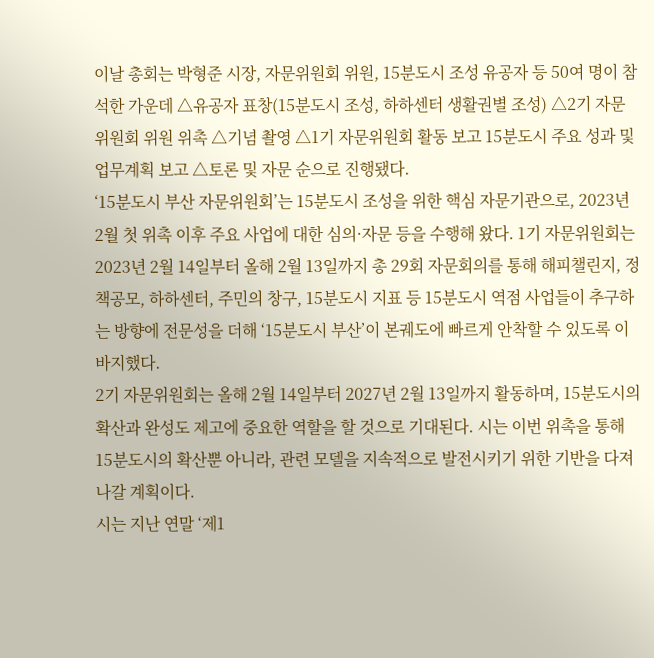이날 총회는 박형준 시장, 자문위원회 위원, 15분도시 조성 유공자 등 50여 명이 참석한 가운데 △유공자 표창(15분도시 조성, 하하센터 생활권별 조성) △2기 자문위원회 위원 위촉 △기념 촬영 △1기 자문위원회 활동 보고 15분도시 주요 성과 및 업무계획 보고 △토론 및 자문 순으로 진행됐다.
‘15분도시 부산 자문위원회’는 15분도시 조성을 위한 핵심 자문기관으로, 2023년 2월 첫 위촉 이후 주요 사업에 대한 심의·자문 등을 수행해 왔다. 1기 자문위원회는 2023년 2월 14일부터 올해 2월 13일까지 총 29회 자문회의를 통해 해피챌린지, 정책공모, 하하센터, 주민의 창구, 15분도시 지표 등 15분도시 역점 사업들이 추구하는 방향에 전문성을 더해 ‘15분도시 부산’이 본궤도에 빠르게 안착할 수 있도록 이바지했다.
2기 자문위원회는 올해 2월 14일부터 2027년 2월 13일까지 활동하며, 15분도시의 확산과 완성도 제고에 중요한 역할을 할 것으로 기대된다. 시는 이번 위촉을 통해 15분도시의 확산뿐 아니라, 관련 모델을 지속적으로 발전시키기 위한 기반을 다져나갈 계획이다.
시는 지난 연말 ‘제1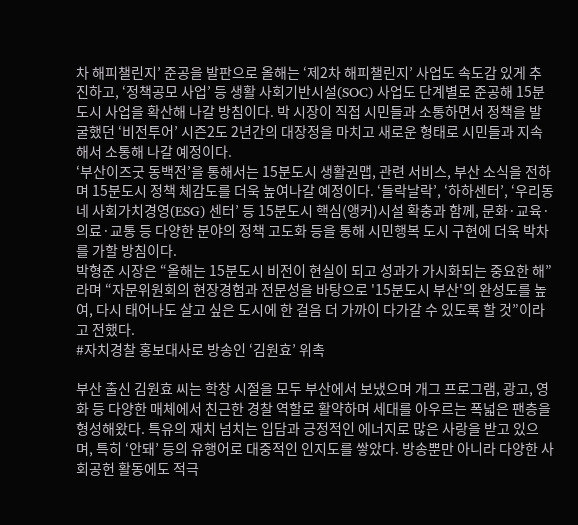차 해피챌린지’ 준공을 발판으로 올해는 ‘제2차 해피챌린지’ 사업도 속도감 있게 추진하고, ‘정책공모 사업’ 등 생활 사회기반시설(SOC) 사업도 단계별로 준공해 15분도시 사업을 확산해 나갈 방침이다. 박 시장이 직접 시민들과 소통하면서 정책을 발굴했던 ‘비전투어’ 시즌2도 2년간의 대장정을 마치고 새로운 형태로 시민들과 지속해서 소통해 나갈 예정이다.
‘부산이즈굿 동백전’을 통해서는 15분도시 생활권맵, 관련 서비스, 부산 소식을 전하며 15분도시 정책 체감도를 더욱 높여나갈 예정이다. ‘들락날락’, ‘하하센터’, ‘우리동네 사회가치경영(ESG) 센터’ 등 15분도시 핵심(앵커)시설 확충과 함께, 문화·교육·의료·교통 등 다양한 분야의 정책 고도화 등을 통해 시민행복 도시 구현에 더욱 박차를 가할 방침이다.
박형준 시장은 “올해는 15분도시 비전이 현실이 되고 성과가 가시화되는 중요한 해”라며 “자문위원회의 현장경험과 전문성을 바탕으로 '15분도시 부산'의 완성도를 높여, 다시 태어나도 살고 싶은 도시에 한 걸음 더 가까이 다가갈 수 있도록 할 것”이라고 전했다.
#자치경찰 홍보대사로 방송인 ‘김원효’ 위촉

부산 출신 김원효 씨는 학창 시절을 모두 부산에서 보냈으며 개그 프로그램, 광고, 영화 등 다양한 매체에서 친근한 경찰 역할로 활약하며 세대를 아우르는 폭넓은 팬층을 형성해왔다. 특유의 재치 넘치는 입담과 긍정적인 에너지로 많은 사랑을 받고 있으며, 특히 ‘안돼’ 등의 유행어로 대중적인 인지도를 쌓았다. 방송뿐만 아니라 다양한 사회공헌 활동에도 적극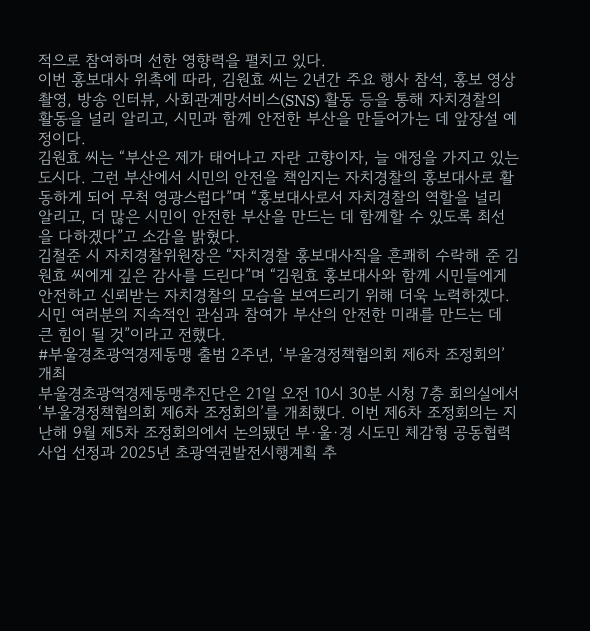적으로 참여하며 선한 영향력을 펼치고 있다.
이번 홍보대사 위촉에 따라, 김원효 씨는 2년간 주요 행사 참석, 홍보 영상 촬영, 방송 인터뷰, 사회관계망서비스(SNS) 활동 등을 통해 자치경찰의 활동을 널리 알리고, 시민과 함께 안전한 부산을 만들어가는 데 앞장설 예정이다.
김원효 씨는 “부산은 제가 태어나고 자란 고향이자, 늘 애정을 가지고 있는 도시다. 그런 부산에서 시민의 안전을 책임지는 자치경찰의 홍보대사로 활동하게 되어 무척 영광스럽다”며 “홍보대사로서 자치경찰의 역할을 널리 알리고, 더 많은 시민이 안전한 부산을 만드는 데 함께할 수 있도록 최선을 다하겠다”고 소감을 밝혔다.
김철준 시 자치경찰위원장은 “자치경찰 홍보대사직을 흔쾌히 수락해 준 김원효 씨에게 깊은 감사를 드린다”며 “김원효 홍보대사와 함께 시민들에게 안전하고 신뢰받는 자치경찰의 모습을 보여드리기 위해 더욱 노력하겠다. 시민 여러분의 지속적인 관심과 참여가 부산의 안전한 미래를 만드는 데 큰 힘이 될 것”이라고 전했다.
#부울경초광역경제동맹 출범 2주년, ‘부울경정책협의회 제6차 조정회의’ 개최
부울경초광역경제동맹추진단은 21일 오전 10시 30분 시청 7층 회의실에서 ‘부울경정책협의회 제6차 조정회의’를 개최했다. 이번 제6차 조정회의는 지난해 9월 제5차 조정회의에서 논의됐던 부·울·경 시도민 체감형 공동협력사업 선정과 2025년 초광역권발전시행계획 추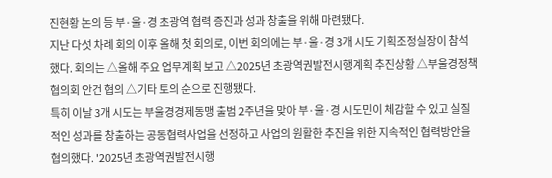진현황 논의 등 부·울·경 초광역 협력 증진과 성과 창출을 위해 마련됐다.
지난 다섯 차례 회의 이후 올해 첫 회의로, 이번 회의에는 부·울·경 3개 시도 기획조정실장이 참석했다. 회의는 △올해 주요 업무계획 보고 △2025년 초광역권발전시행계획 추진상황 △부울경정책협의회 안건 협의 △기타 토의 순으로 진행됐다.
특히 이날 3개 시도는 부울경경제동맹 출범 2주년을 맞아 부·울·경 시도민이 체감할 수 있고 실질적인 성과를 창출하는 공동협력사업을 선정하고 사업의 원활한 추진을 위한 지속적인 협력방안을 협의했다. '2025년 초광역권발전시행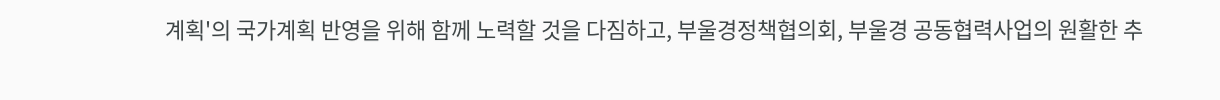계획'의 국가계획 반영을 위해 함께 노력할 것을 다짐하고, 부울경정책협의회, 부울경 공동협력사업의 원활한 추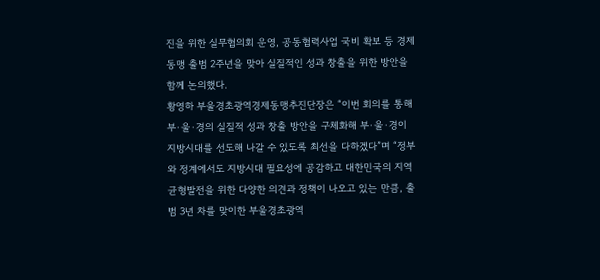진을 위한 실무협의회 운영, 공동협력사업 국비 확보 등 경제동맹 출범 2주년을 맞아 실질적인 성과 창출을 위한 방안을 함께 논의했다.
황영하 부울경초광역경제동맹추진단장은 “이번 회의를 통해 부·울·경의 실질적 성과 창출 방안을 구체화해 부·울·경이 지방시대를 선도해 나갈 수 있도록 최선을 다하겠다”며 “정부와 정계에서도 지방시대 필요성에 공감하고 대한민국의 지역 균형발전을 위한 다양한 의견과 정책이 나오고 있는 만큼, 출범 3년 차를 맞이한 부울경초광역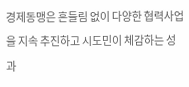경제동맹은 흔들림 없이 다양한 협력사업을 지속 추진하고 시도민이 체감하는 성과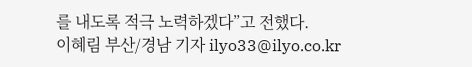를 내도록 적극 노력하겠다”고 전했다.
이혜림 부산/경남 기자 ilyo33@ilyo.co.kr